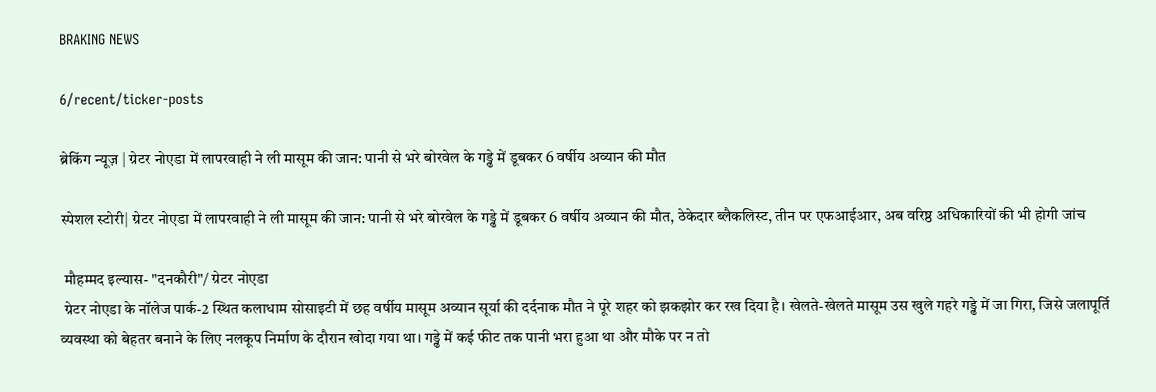BRAKING NEWS

6/recent/ticker-posts

ब्रेकिंग न्यूज़ | ग्रेटर नोएडा में लापरवाही ने ली मासूम की जान: पानी से भरे बोरवेल के गड्ढे में डूबकर 6 वर्षीय अव्यान की मौत

स्पेशल स्टोरी| ग्रेटर नोएडा में लापरवाही ने ली मासूम की जान: पानी से भरे बोरवेल के गड्ढे में डूबकर 6 वर्षीय अव्यान की मौत, ठेकेदार ब्लैकलिस्ट, तीन पर एफआईआर, अब वरिष्ठ अधिकारियों की भी होगी जांच

 मौहम्मद इल्यास- "दनकौरी"/ ग्रेटर नोएडा
 ग्रेटर नोएडा के नॉलेज पार्क-2 स्थित कलाधाम सोसाइटी में छह वर्षीय मासूम अव्यान सूर्या की दर्दनाक मौत ने पूरे शहर को झकझोर कर रख दिया है। खेलते-खेलते मासूम उस खुले गहरे गड्ढे में जा गिरा, जिसे जलापूर्ति व्यवस्था को बेहतर बनाने के लिए नलकूप निर्माण के दौरान खोदा गया था। गड्ढे में कई फीट तक पानी भरा हुआ था और मौके पर न तो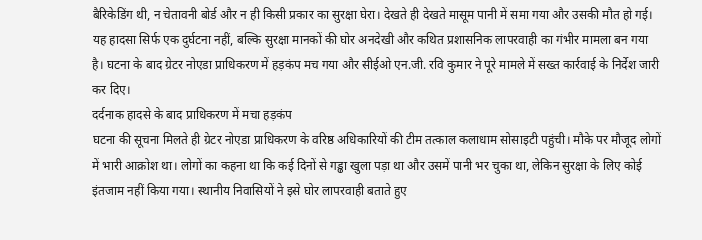बैरिकेडिंग थी, न चेतावनी बोर्ड और न ही किसी प्रकार का सुरक्षा घेरा। देखते ही देखते मासूम पानी में समा गया और उसकी मौत हो गई।
यह हादसा सिर्फ एक दुर्घटना नहीं, बल्कि सुरक्षा मानकों की घोर अनदेखी और कथित प्रशासनिक लापरवाही का गंभीर मामला बन गया है। घटना के बाद ग्रेटर नोएडा प्राधिकरण में हड़कंप मच गया और सीईओ एन.जी. रवि कुमार ने पूरे मामले में सख्त कार्रवाई के निर्देश जारी कर दिए।
दर्दनाक हादसे के बाद प्राधिकरण में मचा हड़कंप
घटना की सूचना मिलते ही ग्रेटर नोएडा प्राधिकरण के वरिष्ठ अधिकारियों की टीम तत्काल कलाधाम सोसाइटी पहुंची। मौके पर मौजूद लोगों में भारी आक्रोश था। लोगों का कहना था कि कई दिनों से गड्ढा खुला पड़ा था और उसमें पानी भर चुका था, लेकिन सुरक्षा के लिए कोई इंतजाम नहीं किया गया। स्थानीय निवासियों ने इसे घोर लापरवाही बताते हुए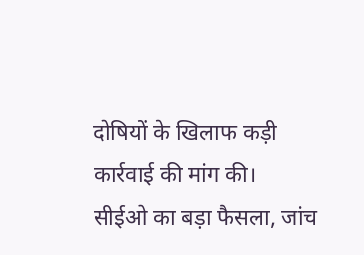दोषियों के खिलाफ कड़ी कार्रवाई की मांग की।
सीईओ का बड़ा फैसला, जांच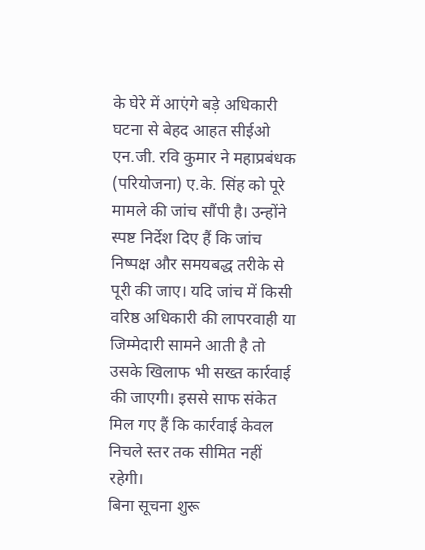के घेरे में आएंगे बड़े अधिकारी
घटना से बेहद आहत सीईओ एन.जी. रवि कुमार ने महाप्रबंधक (परियोजना) ए.के. सिंह को पूरे मामले की जांच सौंपी है। उन्होंने स्पष्ट निर्देश दिए हैं कि जांच निष्पक्ष और समयबद्ध तरीके से पूरी की जाए। यदि जांच में किसी वरिष्ठ अधिकारी की लापरवाही या जिम्मेदारी सामने आती है तो उसके खिलाफ भी सख्त कार्रवाई की जाएगी। इससे साफ संकेत मिल गए हैं कि कार्रवाई केवल निचले स्तर तक सीमित नहीं रहेगी।
बिना सूचना शुरू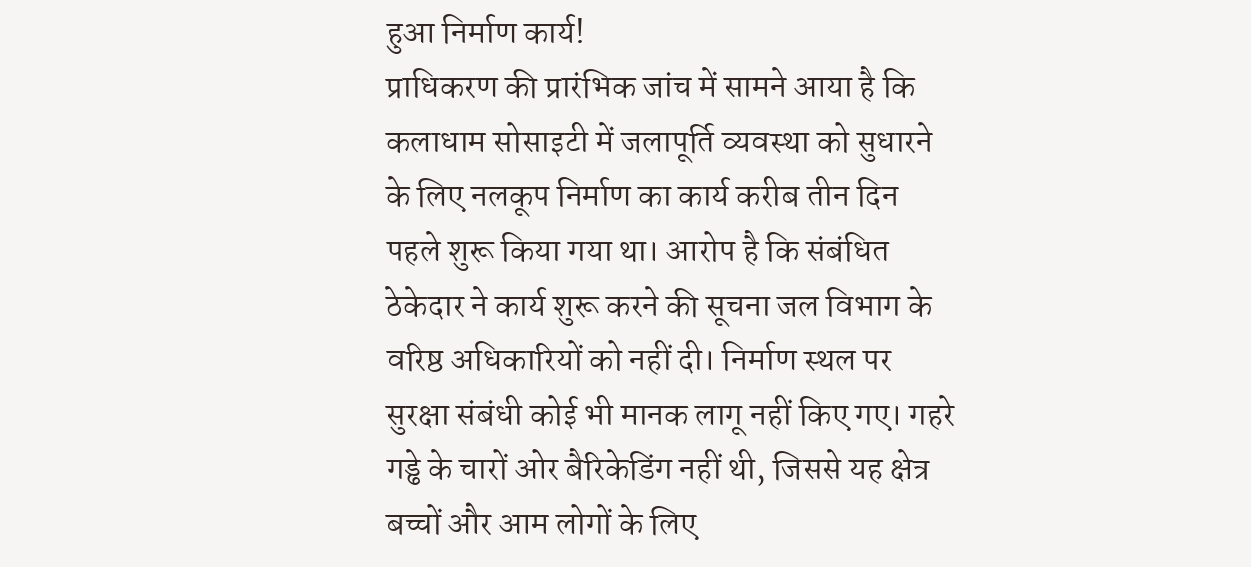हुआ निर्माण कार्य!
प्राधिकरण की प्रारंभिक जांच में सामने आया है कि कलाधाम सोसाइटी में जलापूर्ति व्यवस्था को सुधारने के लिए नलकूप निर्माण का कार्य करीब तीन दिन पहले शुरू किया गया था। आरोप है कि संबंधित ठेकेदार ने कार्य शुरू करने की सूचना जल विभाग के वरिष्ठ अधिकारियों को नहीं दी। निर्माण स्थल पर सुरक्षा संबंधी कोई भी मानक लागू नहीं किए गए। गहरे गड्ढे के चारों ओर बैरिकेडिंग नहीं थी, जिससे यह क्षेत्र बच्चों और आम लोगों के लिए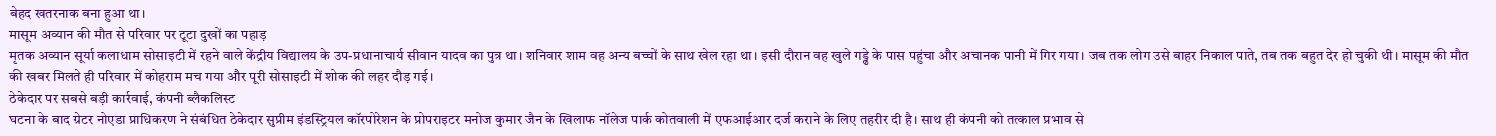बेहद खतरनाक बना हुआ था।
मासूम अव्यान की मौत से परिवार पर टूटा दुखों का पहाड़
मृतक अव्यान सूर्या कलाधाम सोसाइटी में रहने वाले केंद्रीय विद्यालय के उप-प्रधानाचार्य सीवान यादव का पुत्र था। शनिवार शाम वह अन्य बच्चों के साथ खेल रहा था। इसी दौरान वह खुले गड्ढे के पास पहुंचा और अचानक पानी में गिर गया। जब तक लोग उसे बाहर निकाल पाते, तब तक बहुत देर हो चुकी थी। मासूम की मौत की खबर मिलते ही परिवार में कोहराम मच गया और पूरी सोसाइटी में शोक की लहर दौड़ गई।
ठेकेदार पर सबसे बड़ी कार्रवाई, कंपनी ब्लैकलिस्ट
घटना के बाद ग्रेटर नोएडा प्राधिकरण ने संबंधित ठेकेदार सुप्रीम इंडस्ट्रियल कॉरपोरेशन के प्रोपराइटर मनोज कुमार जैन के खिलाफ नॉलेज पार्क कोतवाली में एफआईआर दर्ज कराने के लिए तहरीर दी है। साथ ही कंपनी को तत्काल प्रभाव से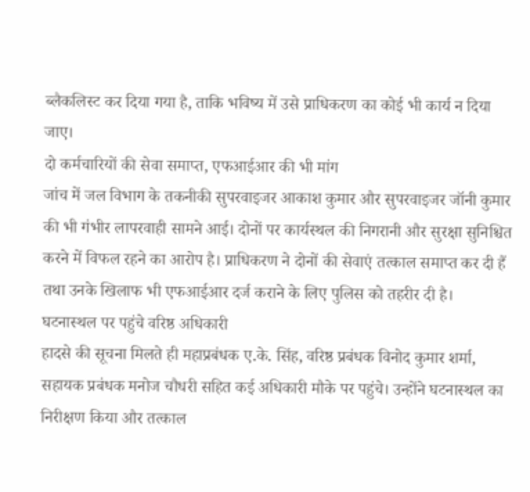ब्लैकलिस्ट कर दिया गया है, ताकि भविष्य में उसे प्राधिकरण का कोई भी कार्य न दिया जाए।
दो कर्मचारियों की सेवा समाप्त, एफआईआर की भी मांग
जांच में जल विभाग के तकनीकी सुपरवाइजर आकाश कुमार और सुपरवाइजर जॉनी कुमार की भी गंभीर लापरवाही सामने आई। दोनों पर कार्यस्थल की निगरानी और सुरक्षा सुनिश्चित करने में विफल रहने का आरोप है। प्राधिकरण ने दोनों की सेवाएं तत्काल समाप्त कर दी हैं तथा उनके खिलाफ भी एफआईआर दर्ज कराने के लिए पुलिस को तहरीर दी है।
घटनास्थल पर पहुंचे वरिष्ठ अधिकारी
हादसे की सूचना मिलते ही महाप्रबंधक ए.के. सिंह, वरिष्ठ प्रबंधक विनोद कुमार शर्मा, सहायक प्रबंधक मनोज चौधरी सहित कई अधिकारी मौके पर पहुंचे। उन्होंने घटनास्थल का निरीक्षण किया और तत्काल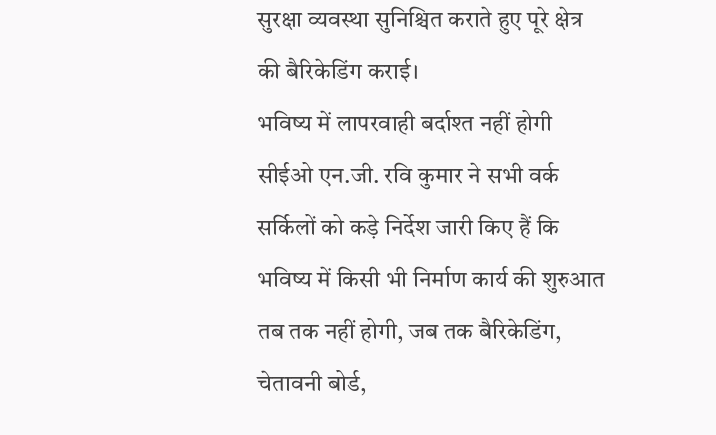सुरक्षा व्यवस्था सुनिश्चित कराते हुए पूरे क्षेत्र की बैरिकेडिंग कराई।
भविष्य में लापरवाही बर्दाश्त नहीं होगी
सीईओ एन.जी. रवि कुमार ने सभी वर्क सर्किलों को कड़े निर्देश जारी किए हैं कि भविष्य में किसी भी निर्माण कार्य की शुरुआत तब तक नहीं होगी, जब तक बैरिकेडिंग, चेतावनी बोर्ड,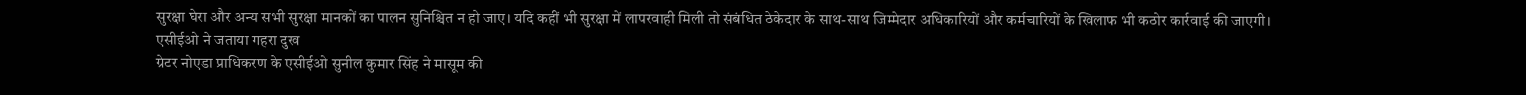सुरक्षा घेरा और अन्य सभी सुरक्षा मानकों का पालन सुनिश्चित न हो जाए। यदि कहीं भी सुरक्षा में लापरवाही मिली तो संबंधित ठेकेदार के साथ-साथ जिम्मेदार अधिकारियों और कर्मचारियों के खिलाफ भी कठोर कार्रवाई की जाएगी।
एसीईओ ने जताया गहरा दुख
ग्रेटर नोएडा प्राधिकरण के एसीईओ सुनील कुमार सिंह ने मासूम की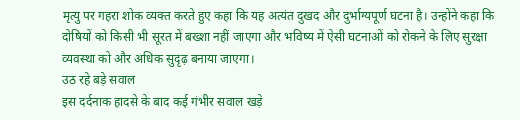मृत्यु पर गहरा शोक व्यक्त करते हुए कहा कि यह अत्यंत दुखद और दुर्भाग्यपूर्ण घटना है। उन्होंने कहा कि दोषियों को किसी भी सूरत में बख्शा नहीं जाएगा और भविष्य में ऐसी घटनाओं को रोकने के लिए सुरक्षा व्यवस्था को और अधिक सुदृढ़ बनाया जाएगा।
उठ रहे बड़े सवाल
इस दर्दनाक हादसे के बाद कई गंभीर सवाल खड़े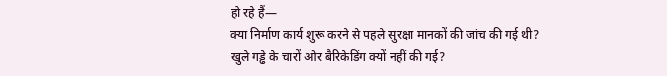हो रहे हैं—
क्या निर्माण कार्य शुरू करने से पहले सुरक्षा मानकों की जांच की गई थी?
खुले गड्ढे के चारों ओर बैरिकेडिंग क्यों नहीं की गई?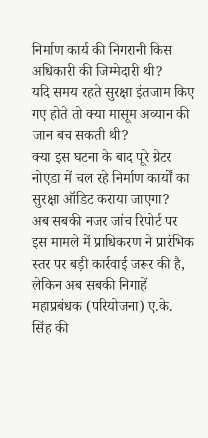निर्माण कार्य की निगरानी किस अधिकारी की जिम्मेदारी थी?
यदि समय रहते सुरक्षा इंतजाम किए गए होते तो क्या मासूम अव्यान की जान बच सकती थी?
क्या इस घटना के बाद पूरे ग्रेटर नोएडा में चल रहे निर्माण कार्यों का सुरक्षा ऑडिट कराया जाएगा?
अब सबकी नजर जांच रिपोर्ट पर
इस मामले में प्राधिकरण ने प्रारंभिक स्तर पर बड़ी कार्रवाई जरूर की है, लेकिन अब सबकी निगाहें महाप्रबंधक (परियोजना) ए.के. सिंह की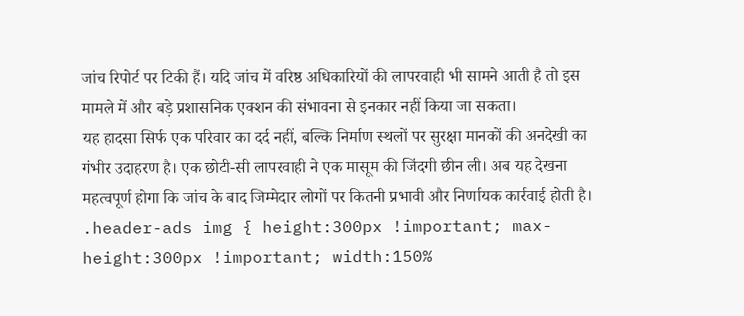जांच रिपोर्ट पर टिकी हैं। यदि जांच में वरिष्ठ अधिकारियों की लापरवाही भी सामने आती है तो इस मामले में और बड़े प्रशासनिक एक्शन की संभावना से इनकार नहीं किया जा सकता।
यह हादसा सिर्फ एक परिवार का दर्द नहीं, बल्कि निर्माण स्थलों पर सुरक्षा मानकों की अनदेखी का गंभीर उदाहरण है। एक छोटी-सी लापरवाही ने एक मासूम की जिंदगी छीन ली। अब यह देखना महत्वपूर्ण होगा कि जांच के बाद जिम्मेदार लोगों पर कितनी प्रभावी और निर्णायक कार्रवाई होती है।
.header-ads img { height:300px !important; max-height:300px !important; width:150%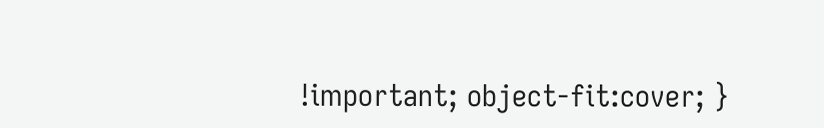!important; object-fit:cover; }